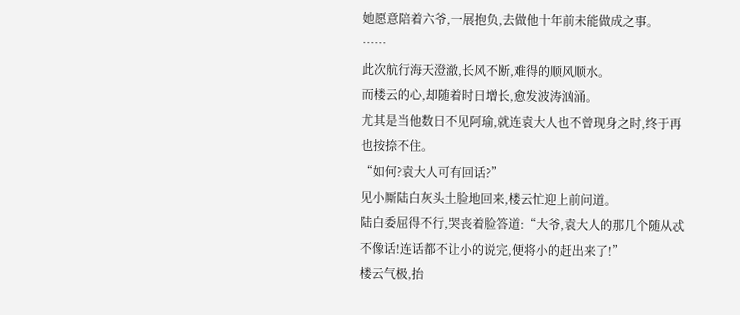她愿意陪着六爷,一展抱负,去做他十年前未能做成之事。
……
此次航行海天澄澈,长风不断,难得的顺风顺水。
而楼云的心,却随着时日增长,愈发波涛汹涌。
尤其是当他数日不见阿瑜,就连袁大人也不曾现身之时,终于再也按捺不住。
“如何?袁大人可有回话?”
见小厮陆白灰头土脸地回来,楼云忙迎上前问道。
陆白委屈得不行,哭丧着脸答道:“大爷,袁大人的那几个随从忒不像话!连话都不让小的说完,便将小的赶出来了!”
楼云气极,抬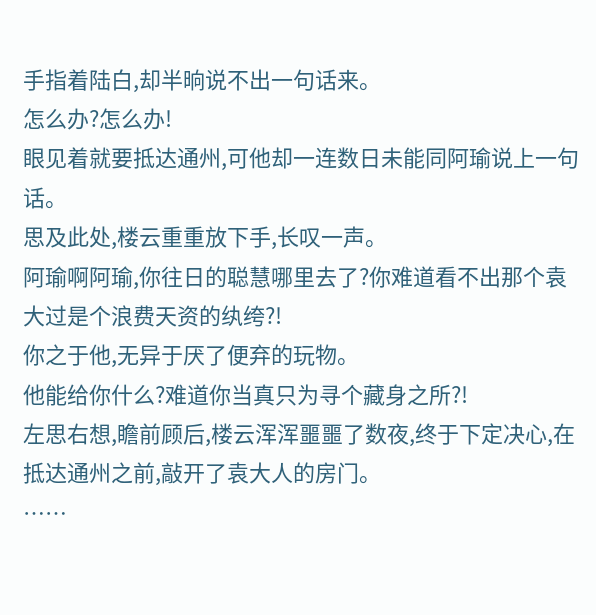手指着陆白,却半晌说不出一句话来。
怎么办?怎么办!
眼见着就要抵达通州,可他却一连数日未能同阿瑜说上一句话。
思及此处,楼云重重放下手,长叹一声。
阿瑜啊阿瑜,你往日的聪慧哪里去了?你难道看不出那个袁大过是个浪费天资的纨绔?!
你之于他,无异于厌了便弃的玩物。
他能给你什么?难道你当真只为寻个藏身之所?!
左思右想,瞻前顾后,楼云浑浑噩噩了数夜,终于下定决心,在抵达通州之前,敲开了袁大人的房门。
……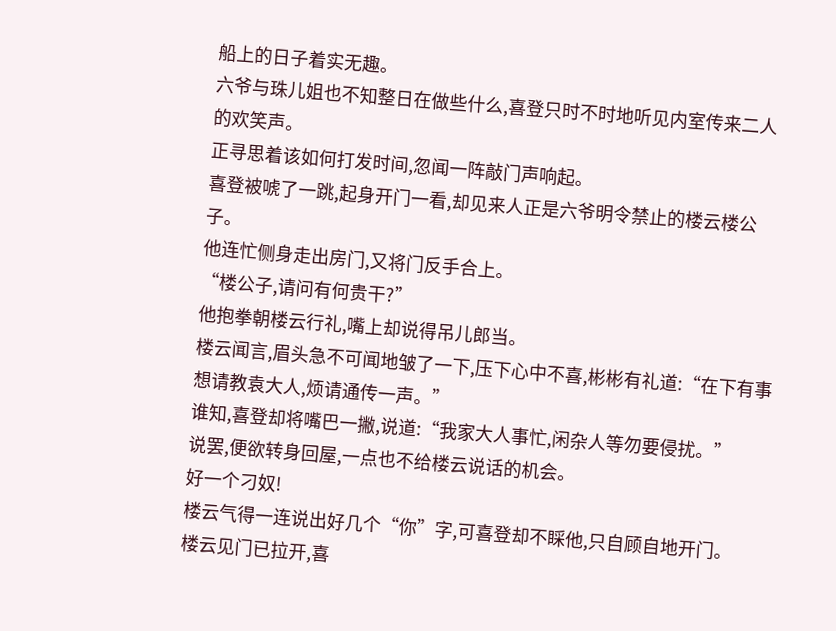船上的日子着实无趣。
六爷与珠儿姐也不知整日在做些什么,喜登只时不时地听见内室传来二人的欢笑声。
正寻思着该如何打发时间,忽闻一阵敲门声响起。
喜登被唬了一跳,起身开门一看,却见来人正是六爷明令禁止的楼云楼公子。
他连忙侧身走出房门,又将门反手合上。
“楼公子,请问有何贵干?”
他抱拳朝楼云行礼,嘴上却说得吊儿郎当。
楼云闻言,眉头急不可闻地皱了一下,压下心中不喜,彬彬有礼道:“在下有事想请教袁大人,烦请通传一声。”
谁知,喜登却将嘴巴一撇,说道:“我家大人事忙,闲杂人等勿要侵扰。”
说罢,便欲转身回屋,一点也不给楼云说话的机会。
好一个刁奴!
楼云气得一连说出好几个“你”字,可喜登却不睬他,只自顾自地开门。
楼云见门已拉开,喜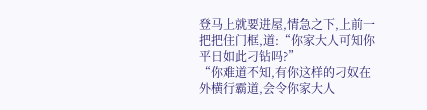登马上就要进屋,情急之下,上前一把把住门框,道:“你家大人可知你平日如此刁钻吗?”
“你难道不知,有你这样的刁奴在外横行霸道,会令你家大人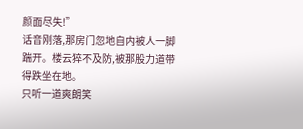颜面尽失!”
话音刚落,那房门忽地自内被人一脚踹开。楼云猝不及防,被那股力道带得跌坐在地。
只听一道爽朗笑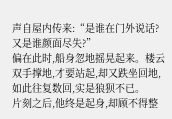声自屋内传来:“是谁在门外说话?又是谁颜面尽失?”
偏在此时,船身忽地摇晃起来。楼云双手撑地,才要站起,却又跌坐回地,如此往复数回,实是狼狈不已。
片刻之后,他终是起身,却顾不得整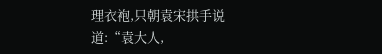理衣袍,只朝袁宋拱手说道:“袁大人,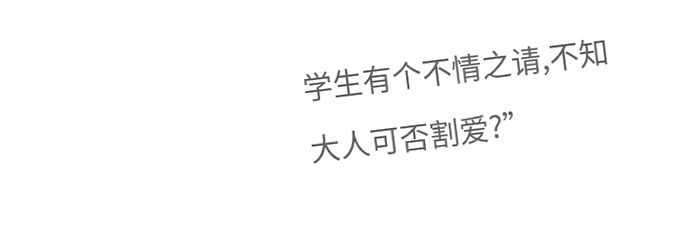学生有个不情之请,不知大人可否割爱?”